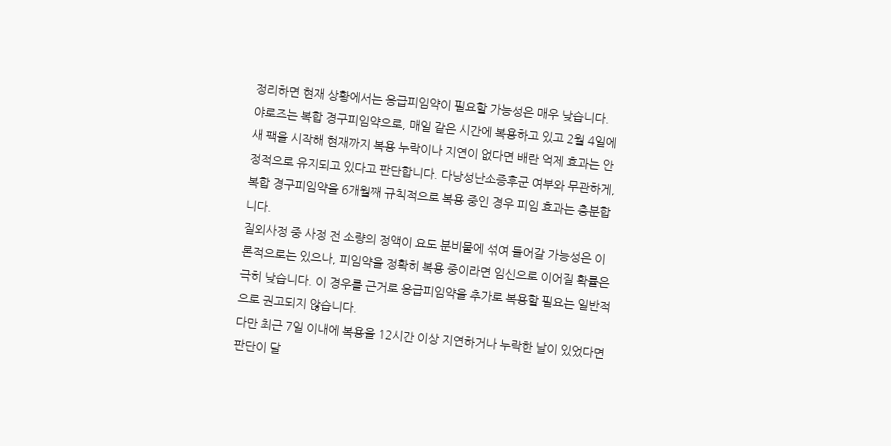정리하면 현재 상황에서는 응급피임약이 필요할 가능성은 매우 낮습니다.
야로즈는 복합 경구피임약으로, 매일 같은 시간에 복용하고 있고 2월 4일에 새 팩을 시작해 현재까지 복용 누락이나 지연이 없다면 배란 억제 효과는 안정적으로 유지되고 있다고 판단합니다. 다낭성난소증후군 여부와 무관하게, 복합 경구피임약을 6개월째 규칙적으로 복용 중인 경우 피임 효과는 충분합니다.
질외사정 중 사정 전 소량의 정액이 요도 분비물에 섞여 들어갈 가능성은 이론적으로는 있으나, 피임약을 정확히 복용 중이라면 임신으로 이어질 확률은 극히 낮습니다. 이 경우를 근거로 응급피임약을 추가로 복용할 필요는 일반적으로 권고되지 않습니다.
다만 최근 7일 이내에 복용을 12시간 이상 지연하거나 누락한 날이 있었다면 판단이 달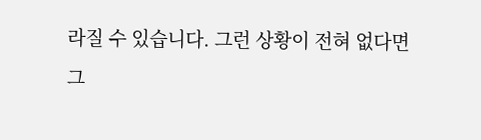라질 수 있습니다. 그런 상황이 전혀 없다면 그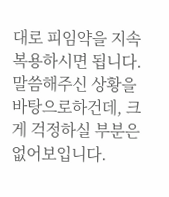대로 피임약을 지속 복용하시면 됩니다. 말씀해주신 상황을 바탕으로하건데, 크게 걱정하실 부분은 없어보입니다.